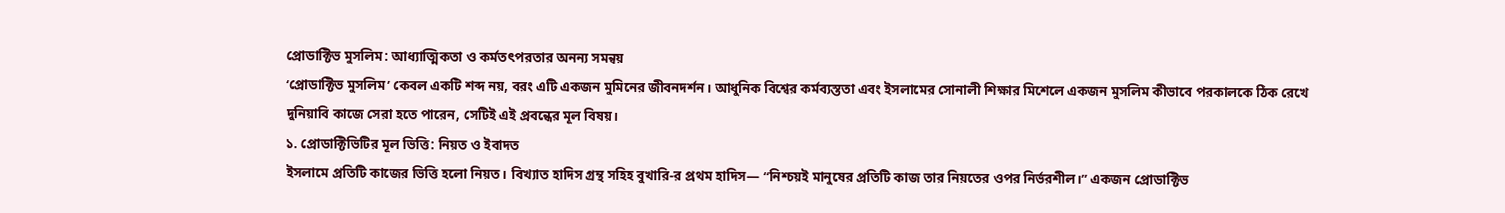প্রোডাক্টিভ মুসলিম: আধ্যাত্মিকতা ও কর্মতৎপরতার অনন্য সমন্বয়
‘প্রোডাক্টিভ মুসলিম’ কেবল একটি শব্দ নয়, বরং এটি একজন মুমিনের জীবনদর্শন। আধুনিক বিশ্বের কর্মব্যস্ততা এবং ইসলামের সোনালী শিক্ষার মিশেলে একজন মুসলিম কীভাবে পরকালকে ঠিক রেখে দুনিয়াবি কাজে সেরা হতে পারেন, সেটিই এই প্রবন্ধের মূল বিষয়।
১. প্রোডাক্টিভিটির মূল ভিত্তি: নিয়ত ও ইবাদত
ইসলামে প্রতিটি কাজের ভিত্তি হলো নিয়ত। বিখ্যাত হাদিস গ্রন্থ সহিহ বুখারি-র প্রথম হাদিস— “নিশ্চয়ই মানুষের প্রতিটি কাজ তার নিয়তের ওপর নির্ভরশীল।” একজন প্রোডাক্টিভ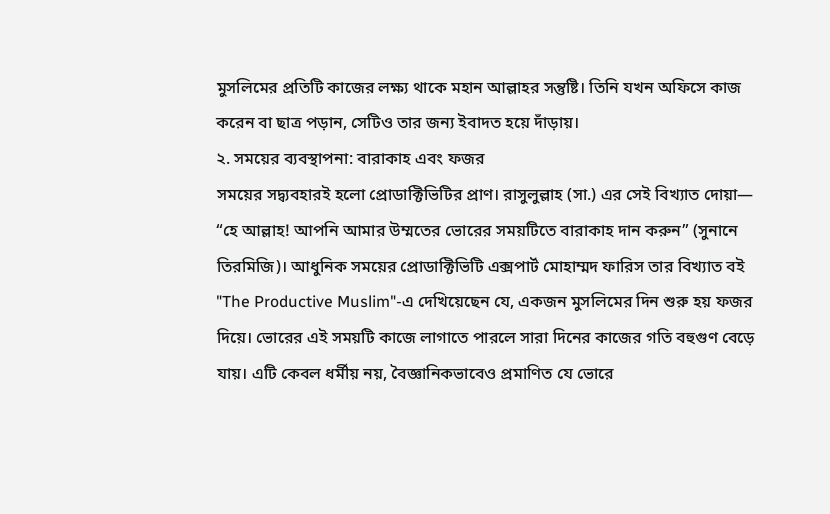মুসলিমের প্রতিটি কাজের লক্ষ্য থাকে মহান আল্লাহর সন্তুষ্টি। তিনি যখন অফিসে কাজ করেন বা ছাত্র পড়ান, সেটিও তার জন্য ইবাদত হয়ে দাঁড়ায়।
২. সময়ের ব্যবস্থাপনা: বারাকাহ এবং ফজর
সময়ের সদ্ব্যবহারই হলো প্রোডাক্টিভিটির প্রাণ। রাসুলুল্লাহ (সা.) এর সেই বিখ্যাত দোয়া— “হে আল্লাহ! আপনি আমার উম্মতের ভোরের সময়টিতে বারাকাহ দান করুন” (সুনানে তিরমিজি)। আধুনিক সময়ের প্রোডাক্টিভিটি এক্সপার্ট মোহাম্মদ ফারিস তার বিখ্যাত বই "The Productive Muslim"-এ দেখিয়েছেন যে, একজন মুসলিমের দিন শুরু হয় ফজর দিয়ে। ভোরের এই সময়টি কাজে লাগাতে পারলে সারা দিনের কাজের গতি বহুগুণ বেড়ে যায়। এটি কেবল ধর্মীয় নয়, বৈজ্ঞানিকভাবেও প্রমাণিত যে ভোরে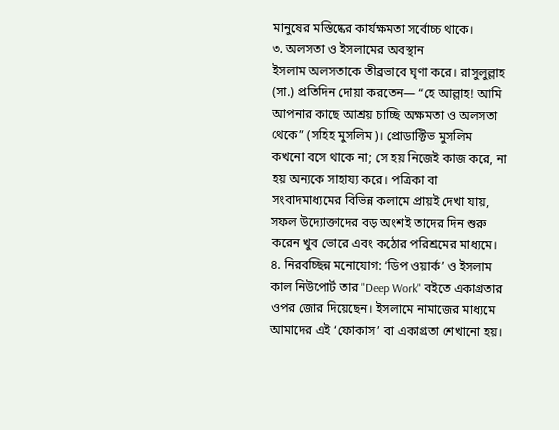মানুষের মস্তিষ্কের কার্যক্ষমতা সর্বোচ্চ থাকে।
৩. অলসতা ও ইসলামের অবস্থান
ইসলাম অলসতাকে তীব্রভাবে ঘৃণা করে। রাসুলুল্লাহ (সা.) প্রতিদিন দোয়া করতেন— “হে আল্লাহ! আমি আপনার কাছে আশ্রয় চাচ্ছি অক্ষমতা ও অলসতা থেকে” (সহিহ মুসলিম)। প্রোডাক্টিভ মুসলিম কখনো বসে থাকে না; সে হয় নিজেই কাজ করে, না হয় অন্যকে সাহায্য করে। পত্রিকা বা সংবাদমাধ্যমের বিভিন্ন কলামে প্রায়ই দেখা যায়, সফল উদ্যোক্তাদের বড় অংশই তাদের দিন শুরু করেন খুব ভোরে এবং কঠোর পরিশ্রমের মাধ্যমে।
৪. নিরবচ্ছিন্ন মনোযোগ: ‘ডিপ ওয়ার্ক’ ও ইসলাম
কাল নিউপোর্ট তার "Deep Work" বইতে একাগ্রতার ওপর জোর দিয়েছেন। ইসলামে নামাজের মাধ্যমে আমাদের এই ‘ফোকাস’ বা একাগ্রতা শেখানো হয়।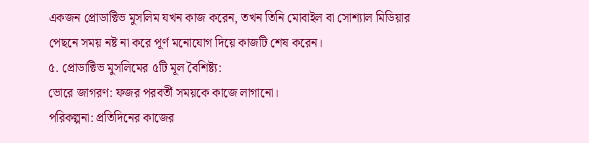একজন প্রোডাক্টিভ মুসলিম যখন কাজ করেন, তখন তিনি মোবাইল বা সোশ্যাল মিডিয়ার পেছনে সময় নষ্ট না করে পূর্ণ মনোযোগ দিয়ে কাজটি শেষ করেন।
৫. প্রোডাক্টিভ মুসলিমের ৫টি মূল বৈশিষ্ট্য:
ভোরে জাগরণ: ফজর পরবর্তী সময়কে কাজে লাগানো।
পরিকল্পনা: প্রতিদিনের কাজের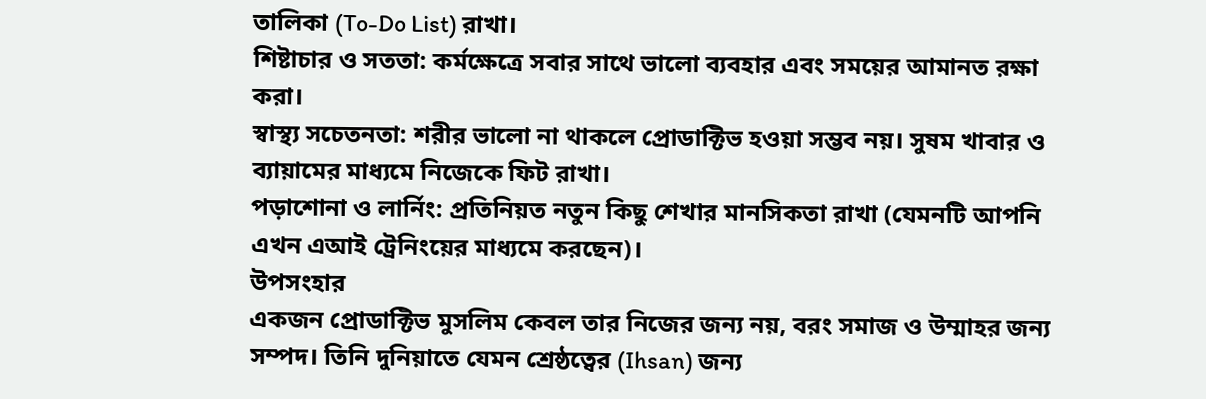তালিকা (To-Do List) রাখা।
শিষ্টাচার ও সততা: কর্মক্ষেত্রে সবার সাথে ভালো ব্যবহার এবং সময়ের আমানত রক্ষা করা।
স্বাস্থ্য সচেতনতা: শরীর ভালো না থাকলে প্রোডাক্টিভ হওয়া সম্ভব নয়। সুষম খাবার ও ব্যায়ামের মাধ্যমে নিজেকে ফিট রাখা।
পড়াশোনা ও লার্নিং: প্রতিনিয়ত নতুন কিছু শেখার মানসিকতা রাখা (যেমনটি আপনি এখন এআই ট্রেনিংয়ের মাধ্যমে করছেন)।
উপসংহার
একজন প্রোডাক্টিভ মুসলিম কেবল তার নিজের জন্য নয়, বরং সমাজ ও উম্মাহর জন্য সম্পদ। তিনি দুনিয়াতে যেমন শ্রেষ্ঠত্বের (Ihsan) জন্য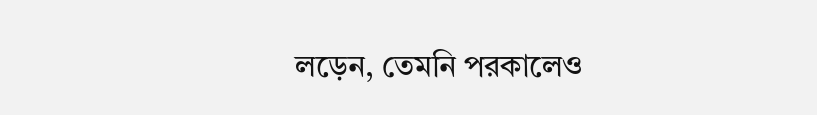লড়েন, তেমনি পরকালেও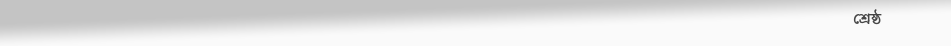শ্রেষ্ঠ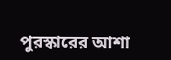পুরস্কারের আশা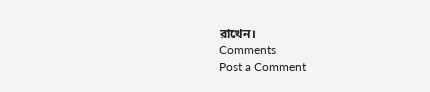রাখেন।
Comments
Post a Comment